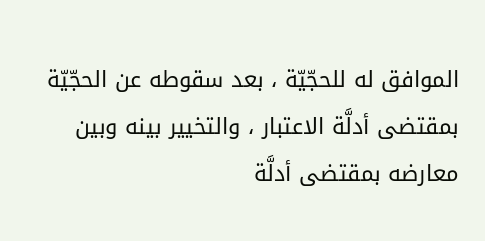الموافق له للحجّيّة ، بعد سقوطه عن الحجّيّة بمقتضى أدلَّة الاعتبار ، والتخيير بينه وبين معارضه بمقتضى أدلَّة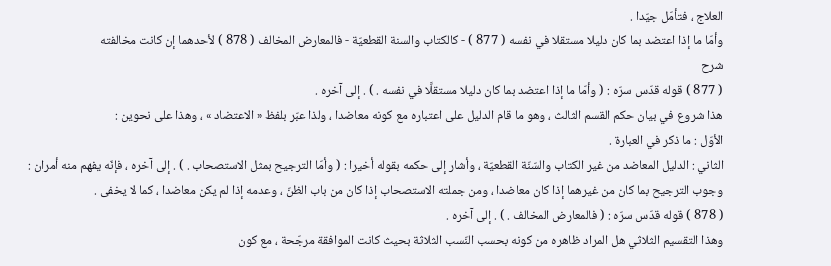العلاج ، فتأمّل جيّدا .
وأمّا ما إذا اعتضد بما كان دليلا مستقلا في نفسه ( 877 ) - كالكتاب والسنة القطعيّة - فالمعارض المخالف ( 878 ) لأحدهما إن كانت مخالفته
شرح
( 877 ) قوله قدّس سرّه : ( وأمّا ما إذا اعتضد بما كان دليلا مستقلَّا في نفسه . ) . إلى آخره .
هذا شروع في بيان حكم القسم الثالث ، وهو ما قام الدليل على اعتباره مع كونه معاضدا ، ولذا عبّر بلفظ « الاعتضاد » ، وهذا على نحوين :
الأوّل : ما ذكر في العبارة .
الثاني : الدليل المعاضد من غير الكتاب والسّنّة القطعيّة ، وأشار إلى حكمه بقوله أخيرا : ( وأمّا الترجيح بمثل الاستصحاب . ) . إلى آخره ، فإنّه يفهم منه أمران : وجوب الترجيح بما كان من غيرهما إذا كان معاضدا ، ومن جملته الاستصحاب إذا كان من باب الظنّ ، وعدمه إذا لم يكن معاضدا ، كما لا يخفى .
( 878 ) قوله قدّس سرّه : ( فالمعارض المخالف . ) . إلى آخره .
وهذا التقسيم الثلاثي هل المراد ظاهره من كونه بحسب النّسب الثلاثة بحيث كانت الموافقة مرجّحة ، مع كون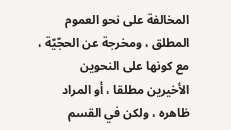المخالفة على نحو العموم المطلق ، ومخرجة عن الحجّيّة ، مع كونها على النحوين الأخيرين مطلقا ، أو المراد ظاهره ، ولكن في القسم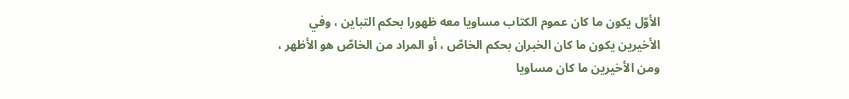الأوّل يكون ما كان عموم الكتاب مساويا معه ظهورا بحكم التباين ، وفي الأخيرين يكون ما كان الخبران بحكم الخاصّ ، أو المراد من الخاصّ هو الأظهر ، ومن الأخيرين ما كان مساويا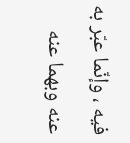فيه ، وإنّما عبّر به عنه وبهما عنه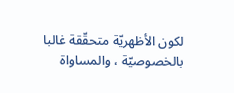لكون الأظهريّة متحقّقة غالبا بالخصوصيّة ، والمساواة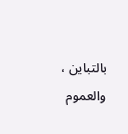بالتباين ، والعموم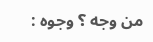من وجه ؟ وجوه :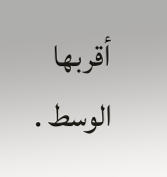أقربها الوسط .